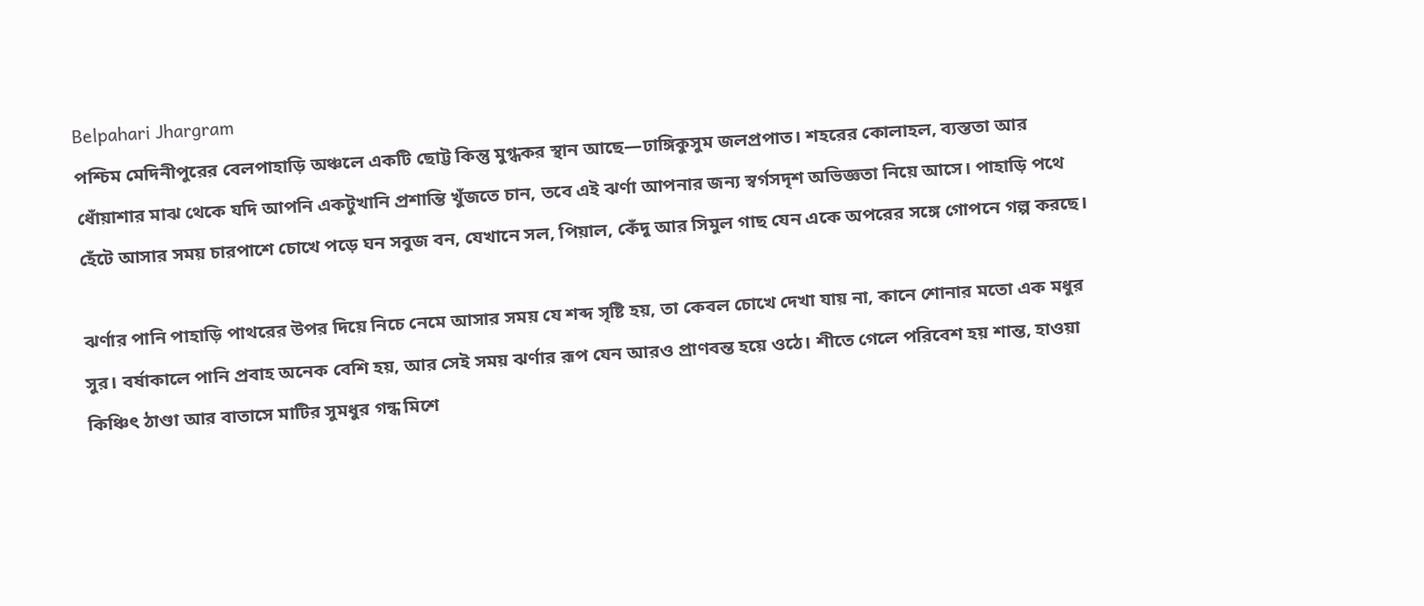Belpahari Jhargram
পশ্চিম মেদিনীপুরের বেলপাহাড়ি অঞ্চলে একটি ছোট্ট কিন্তু মুগ্ধকর স্থান আছে—ঢাঙ্গিকুসুম জলপ্রপাত। শহরের কোলাহল, ব্যস্ততা আর ধোঁয়াশার মাঝ থেকে যদি আপনি একটুখানি প্রশান্তি খুঁজতে চান, তবে এই ঝর্ণা আপনার জন্য স্বর্গসদৃশ অভিজ্ঞতা নিয়ে আসে। পাহাড়ি পথে হেঁটে আসার সময় চারপাশে চোখে পড়ে ঘন সবুজ বন, যেখানে সল, পিয়াল, কেঁদু আর সিমুল গাছ যেন একে অপরের সঙ্গে গোপনে গল্প করছে।

ঝর্ণার পানি পাহাড়ি পাথরের উপর দিয়ে নিচে নেমে আসার সময় যে শব্দ সৃষ্টি হয়, তা কেবল চোখে দেখা যায় না, কানে শোনার মতো এক মধুর সুর। বর্ষাকালে পানি প্রবাহ অনেক বেশি হয়, আর সেই সময় ঝর্ণার রূপ যেন আরও প্রাণবন্ত হয়ে ওঠে। শীতে গেলে পরিবেশ হয় শান্ত, হাওয়া কিঞ্চিৎ ঠাণ্ডা আর বাতাসে মাটির সুমধুর গন্ধ মিশে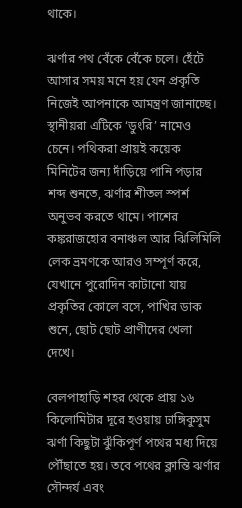থাকে।

ঝর্ণার পথ বেঁকে বেঁকে চলে। হেঁটে আসার সময় মনে হয় যেন প্রকৃতি নিজেই আপনাকে আমন্ত্রণ জানাচ্ছে। স্থানীয়রা এটিকে ‘ডুংরি’ নামেও চেনে। পথিকরা প্রায়ই কয়েক মিনিটের জন্য দাঁড়িয়ে পানি পড়ার শব্দ শুনতে, ঝর্ণার শীতল স্পর্শ অনুভব করতে থামে। পাশের কঙ্করাজহোর বনাঞ্চল আর ঝিলিমিলি লেক ভ্রমণকে আরও সম্পূর্ণ করে, যেখানে পুরোদিন কাটানো যায় প্রকৃতির কোলে বসে, পাখির ডাক শুনে, ছোট ছোট প্রাণীদের খেলা দেখে।

বেলপাহাড়ি শহর থেকে প্রায় ১৬ কিলোমিটার দূরে হওয়ায় ঢাঙ্গিকুসুম ঝর্ণা কিছুটা ঝুঁকিপূর্ণ পথের মধ্য দিয়ে পৌঁছাতে হয়। তবে পথের ক্লান্তি ঝর্ণার সৌন্দর্য এবং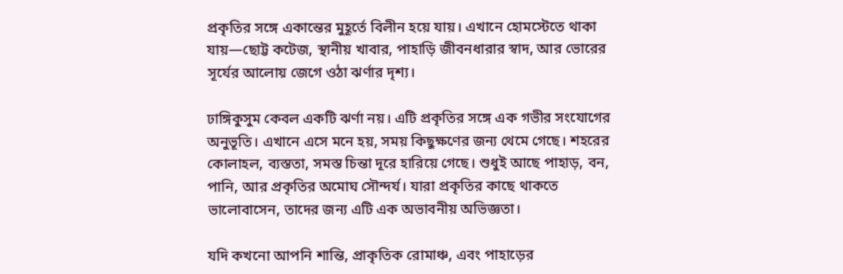প্রকৃতির সঙ্গে একান্তের মুহূর্তে বিলীন হয়ে যায়। এখানে হোমস্টেতে থাকা যায়—ছোট্ট কটেজ, স্থানীয় খাবার, পাহাড়ি জীবনধারার স্বাদ, আর ভোরের সূর্যের আলোয় জেগে ওঠা ঝর্ণার দৃশ্য।

ঢাঙ্গিকুসুম কেবল একটি ঝর্ণা নয়। এটি প্রকৃতির সঙ্গে এক গভীর সংযোগের অনুভূতি। এখানে এসে মনে হয়, সময় কিছুক্ষণের জন্য থেমে গেছে। শহরের কোলাহল, ব্যস্ততা, সমস্ত চিন্তা দূরে হারিয়ে গেছে। শুধুই আছে পাহাড়, বন, পানি, আর প্রকৃতির অমোঘ সৌন্দর্য। যারা প্রকৃতির কাছে থাকতে ভালোবাসেন, তাদের জন্য এটি এক অভাবনীয় অভিজ্ঞতা।

যদি কখনো আপনি শান্তি, প্রাকৃতিক রোমাঞ্চ, এবং পাহাড়ের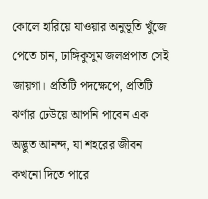কোলে হারিয়ে যাওয়ার অনুভূতি খুঁজে পেতে চান, ঢাঙ্গিকুসুম জলপ্রপাত সেই জায়গা। প্রতিটি পদক্ষেপে, প্রতিটি ঝর্ণার ঢেউয়ে আপনি পাবেন এক অদ্ভুত আনন্দ, যা শহরের জীবন কখনো দিতে পারে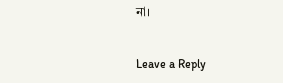না।


Leave a Reply